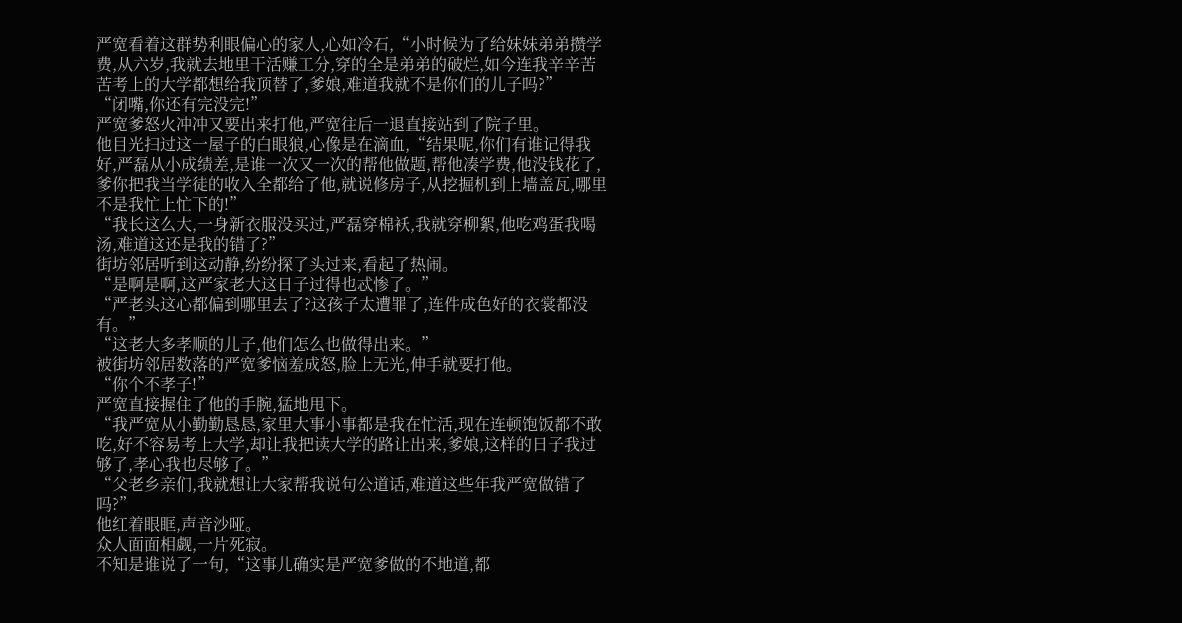严宽看着这群势利眼偏心的家人,心如冷石,“小时候为了给妹妹弟弟攒学费,从六岁,我就去地里干活赚工分,穿的全是弟弟的破烂,如今连我辛辛苦苦考上的大学都想给我顶替了,爹娘,难道我就不是你们的儿子吗?”
“闭嘴,你还有完没完!”
严宽爹怒火冲冲又要出来打他,严宽往后一退直接站到了院子里。
他目光扫过这一屋子的白眼狼,心像是在滴血,“结果呢,你们有谁记得我好,严磊从小成绩差,是谁一次又一次的帮他做题,帮他凑学费,他没钱花了,爹你把我当学徒的收入全都给了他,就说修房子,从挖掘机到上墙盖瓦,哪里不是我忙上忙下的!”
“我长这么大,一身新衣服没买过,严磊穿棉袄,我就穿柳絮,他吃鸡蛋我喝汤,难道这还是我的错了?”
街坊邻居听到这动静,纷纷探了头过来,看起了热闹。
“是啊是啊,这严家老大这日子过得也忒惨了。”
“严老头这心都偏到哪里去了?这孩子太遭罪了,连件成色好的衣裳都没有。”
“这老大多孝顺的儿子,他们怎么也做得出来。”
被街坊邻居数落的严宽爹恼羞成怒,脸上无光,伸手就要打他。
“你个不孝子!”
严宽直接握住了他的手腕,猛地甩下。
“我严宽从小勤勤恳恳,家里大事小事都是我在忙活,现在连顿饱饭都不敢吃,好不容易考上大学,却让我把读大学的路让出来,爹娘,这样的日子我过够了,孝心我也尽够了。”
“父老乡亲们,我就想让大家帮我说句公道话,难道这些年我严宽做错了吗?”
他红着眼眶,声音沙哑。
众人面面相觑,一片死寂。
不知是谁说了一句,“这事儿确实是严宽爹做的不地道,都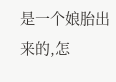是一个娘胎出来的,怎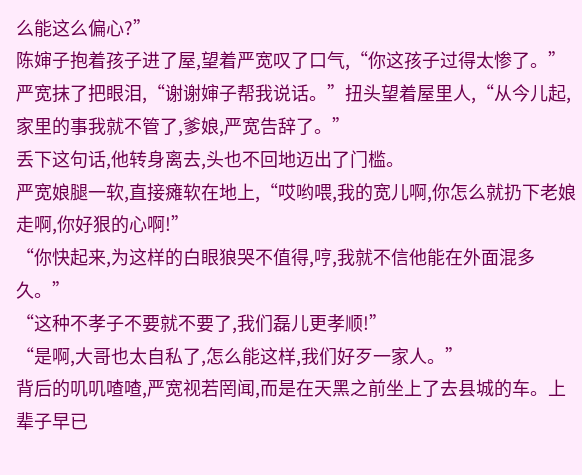么能这么偏心?”
陈婶子抱着孩子进了屋,望着严宽叹了口气,“你这孩子过得太惨了。”
严宽抹了把眼泪,“谢谢婶子帮我说话。”扭头望着屋里人,“从今儿起,家里的事我就不管了,爹娘,严宽告辞了。”
丢下这句话,他转身离去,头也不回地迈出了门槛。
严宽娘腿一软,直接瘫软在地上,“哎哟喂,我的宽儿啊,你怎么就扔下老娘走啊,你好狠的心啊!”
“你快起来,为这样的白眼狼哭不值得,哼,我就不信他能在外面混多久。”
“这种不孝子不要就不要了,我们磊儿更孝顺!”
“是啊,大哥也太自私了,怎么能这样,我们好歹一家人。”
背后的叽叽喳喳,严宽视若罔闻,而是在天黑之前坐上了去县城的车。上辈子早已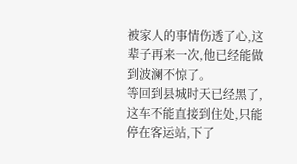被家人的事情伤透了心,这辈子再来一次,他已经能做到波澜不惊了。
等回到县城时天已经黑了,这车不能直接到住处,只能停在客运站,下了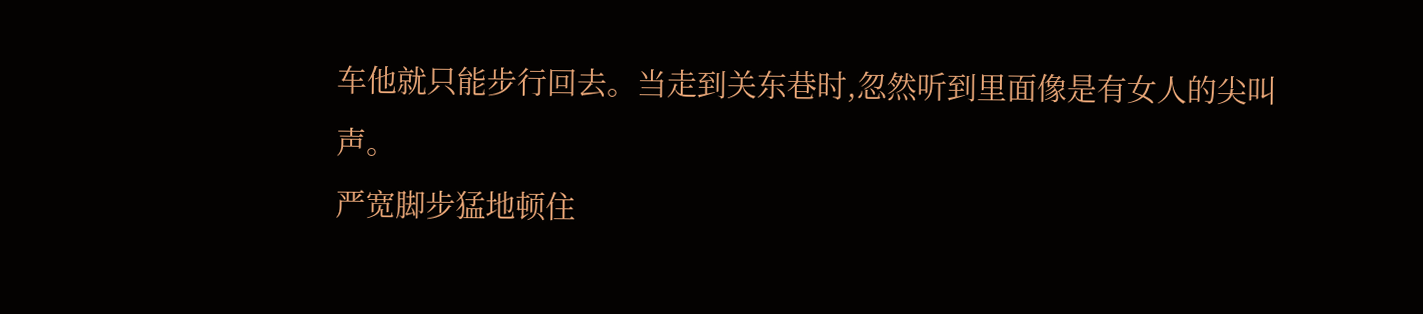车他就只能步行回去。当走到关东巷时,忽然听到里面像是有女人的尖叫声。
严宽脚步猛地顿住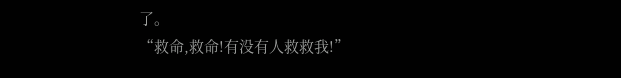了。
“救命,救命!有没有人救救我!”